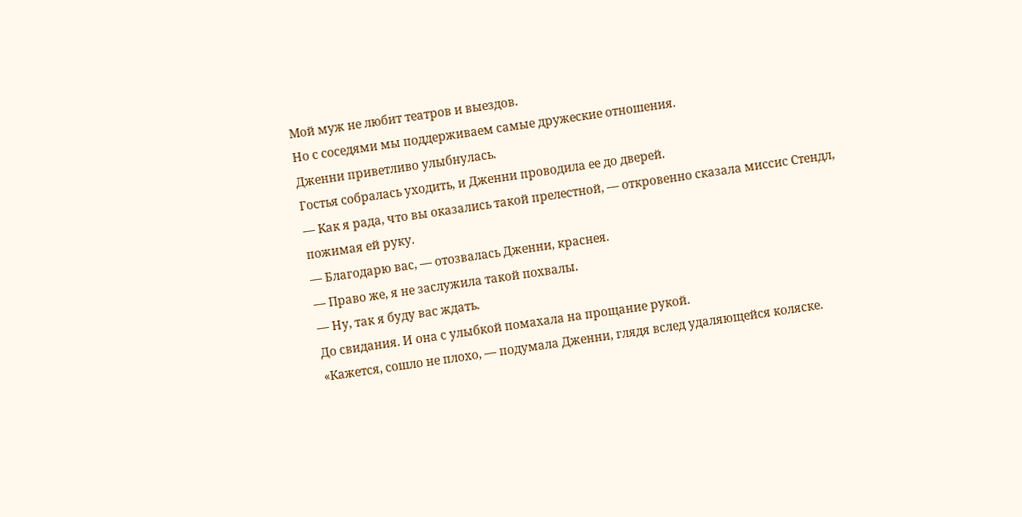Мой муж не любит театров и выездов.
Но с соседями мы поддерживаем самые дружеские отношения.
Дженни приветливо улыбнулась.
Гостья собралась уходить, и Дженни проводила ее до дверей.
— Как я рада, что вы оказались такой прелестной, — откровенно сказала миссис Стендл, пожимая ей руку.
— Благодарю вас, — отозвалась Дженни, краснея.
— Право же, я не заслужила такой похвалы.
— Ну, так я буду вас ждать.
До свидания. И она с улыбкой помахала на прощание рукой.
«Кажется, сошло не плохо, — подумала Дженни, глядя вслед удаляющейся коляске.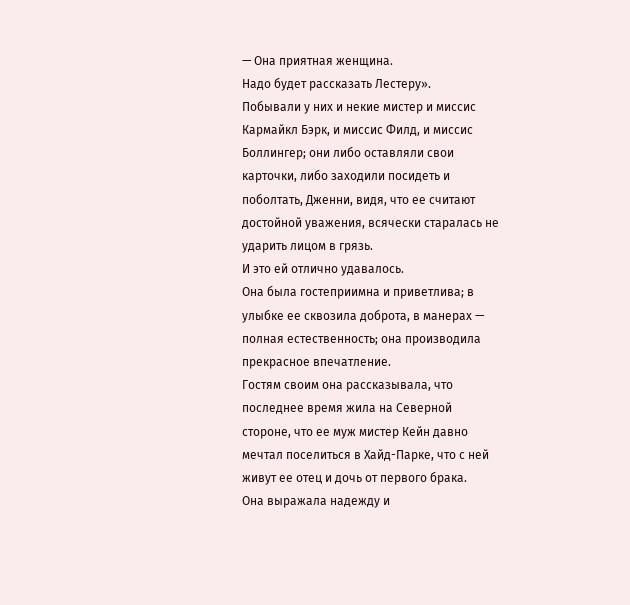— Она приятная женщина.
Надо будет рассказать Лестеру».
Побывали у них и некие мистер и миссис Кармайкл Бэрк, и миссис Филд, и миссис Боллингер; они либо оставляли свои карточки, либо заходили посидеть и поболтать, Дженни, видя, что ее считают достойной уважения, всячески старалась не ударить лицом в грязь.
И это ей отлично удавалось.
Она была гостеприимна и приветлива; в улыбке ее сквозила доброта, в манерах — полная естественность; она производила прекрасное впечатление.
Гостям своим она рассказывала, что последнее время жила на Северной стороне, что ее муж мистер Кейн давно мечтал поселиться в Хайд-Парке, что с ней живут ее отец и дочь от первого брака.
Она выражала надежду и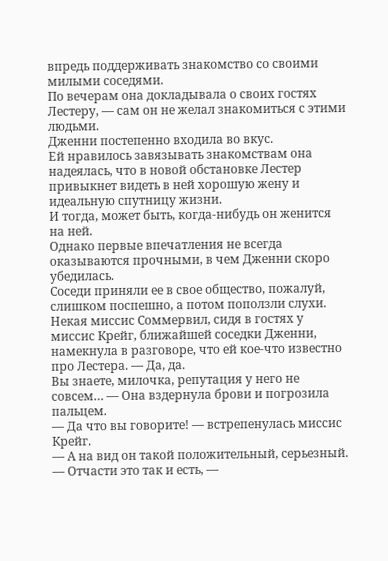впредь поддерживать знакомство со своими милыми соседями.
По вечерам она докладывала о своих гостях Лестеру, — сам он не желал знакомиться с этими людьми.
Дженни постепенно входила во вкус.
Ей нравилось завязывать знакомствам она надеялась, что в новой обстановке Лестер привыкнет видеть в ней хорошую жену и идеальную спутницу жизни.
И тогда, может быть, когда-нибудь он женится на ней.
Однако первые впечатления не всегда оказываются прочными, в чем Дженни скоро убедилась.
Соседи приняли ее в свое общество, пожалуй, слишком поспешно, а потом поползли слухи.
Некая миссис Соммервил, сидя в гостях у миссис Крейг, ближайшей соседки Дженни, намекнула в разговоре, что ей кое-что известно про Лестера. — Да, да.
Вы знаете, милочка, репутация у него не совсем… — Она вздернула брови и погрозила пальцем.
— Да что вы говорите! — встрепенулась миссис Крейг.
— А на вид он такой положительный, серьезный.
— Отчасти это так и есть, —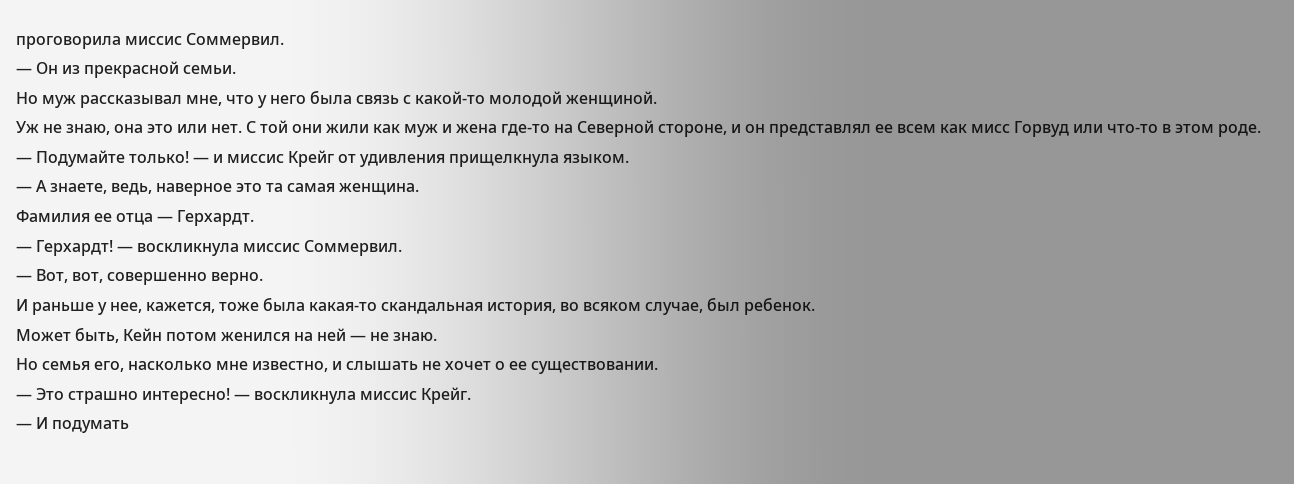проговорила миссис Соммервил.
— Он из прекрасной семьи.
Но муж рассказывал мне, что у него была связь с какой-то молодой женщиной.
Уж не знаю, она это или нет. С той они жили как муж и жена где-то на Северной стороне, и он представлял ее всем как мисс Горвуд или что-то в этом роде.
— Подумайте только! — и миссис Крейг от удивления прищелкнула языком.
— А знаете, ведь, наверное это та самая женщина.
Фамилия ее отца — Герхардт.
— Герхардт! — воскликнула миссис Соммервил.
— Вот, вот, совершенно верно.
И раньше у нее, кажется, тоже была какая-то скандальная история, во всяком случае, был ребенок.
Может быть, Кейн потом женился на ней — не знаю.
Но семья его, насколько мне известно, и слышать не хочет о ее существовании.
— Это страшно интересно! — воскликнула миссис Крейг.
— И подумать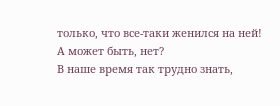только, что все-таки женился на ней! А может быть, нет?
В наше время так трудно знать,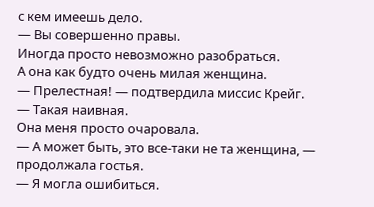с кем имеешь дело.
— Вы совершенно правы.
Иногда просто невозможно разобраться.
А она как будто очень милая женщина.
— Прелестная! — подтвердила миссис Крейг.
— Такая наивная.
Она меня просто очаровала.
— А может быть, это все-таки не та женщина, — продолжала гостья.
— Я могла ошибиться.